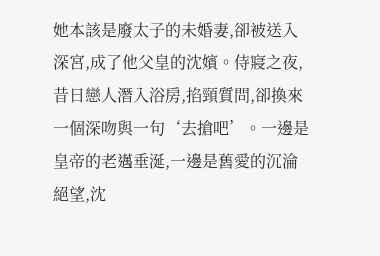她本該是廢太子的未婚妻,卻被送入深宮,成了他父皇的沈嬪。侍寢之夜,昔日戀人潛入浴房,掐頸質問,卻換來一個深吻與一句‘去搶吧’。一邊是皇帝的老邁垂涎,一邊是舊愛的沉淪絕望,沈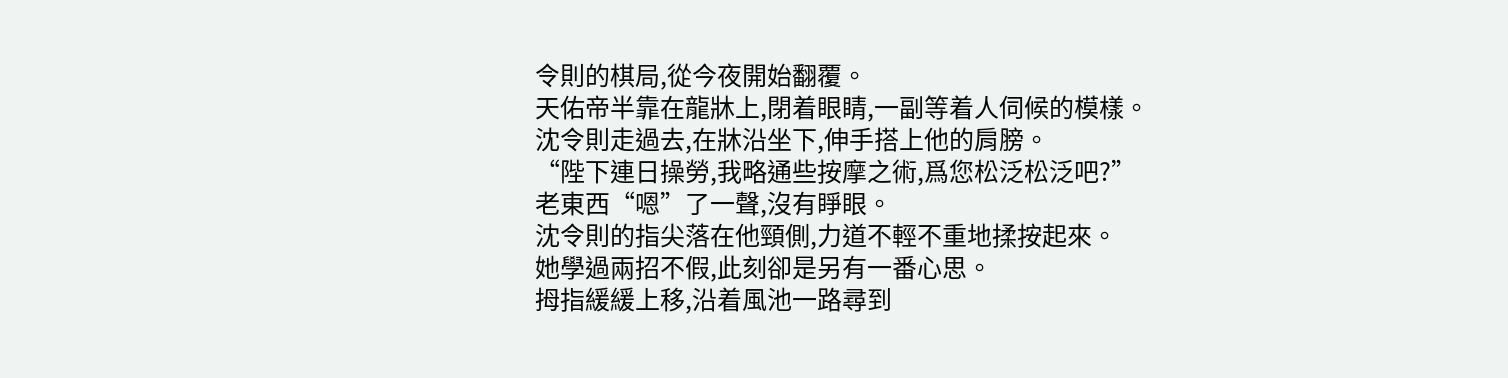令則的棋局,從今夜開始翻覆。
天佑帝半靠在龍牀上,閉着眼睛,一副等着人伺候的模樣。
沈令則走過去,在牀沿坐下,伸手搭上他的肩膀。
“陛下連日操勞,我略通些按摩之術,爲您松泛松泛吧?”
老東西“嗯”了一聲,沒有睜眼。
沈令則的指尖落在他頸側,力道不輕不重地揉按起來。
她學過兩招不假,此刻卻是另有一番心思。
拇指緩緩上移,沿着風池一路尋到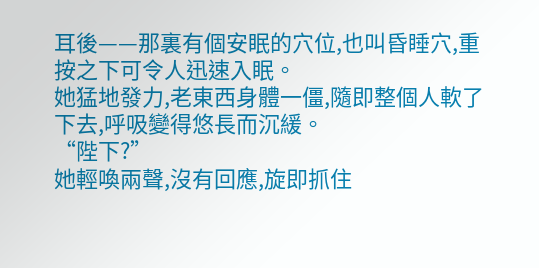耳後——那裏有個安眠的穴位,也叫昏睡穴,重按之下可令人迅速入眠。
她猛地發力,老東西身體一僵,隨即整個人軟了下去,呼吸變得悠長而沉緩。
“陛下?”
她輕喚兩聲,沒有回應,旋即抓住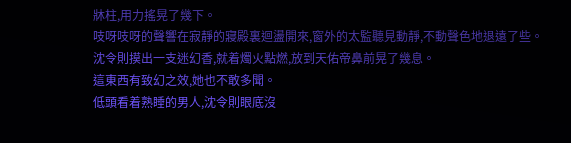牀柱,用力搖晃了幾下。
吱呀吱呀的聲響在寂靜的寢殿裏迴盪開來,窗外的太監聽見動靜,不動聲色地退遠了些。
沈令則摸出一支迷幻香,就着燭火點燃,放到天佑帝鼻前晃了幾息。
這東西有致幻之效,她也不敢多聞。
低頭看着熟睡的男人,沈令則眼底沒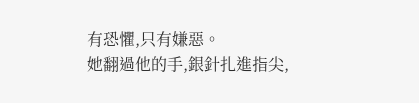有恐懼,只有嫌惡。
她翻過他的手,銀針扎進指尖,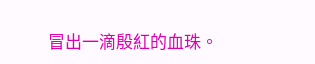冒出一滴殷紅的血珠。